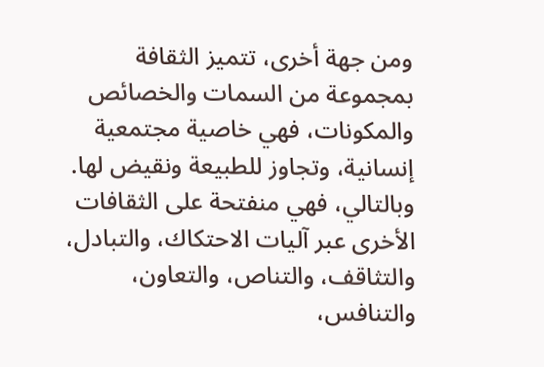ومن جهة أخرى، تتميز الثقافة بمجموعة من السمات والخصائص والمكونات، فهي خاصية مجتمعية إنسانية، وتجاوز للطبيعة ونقيض لها. وبالتالي، فهي منفتحة على الثقافات الأخرى عبر آليات الاحتكاك، والتبادل، والتثاقف، والتناص، والتعاون، والتنافس،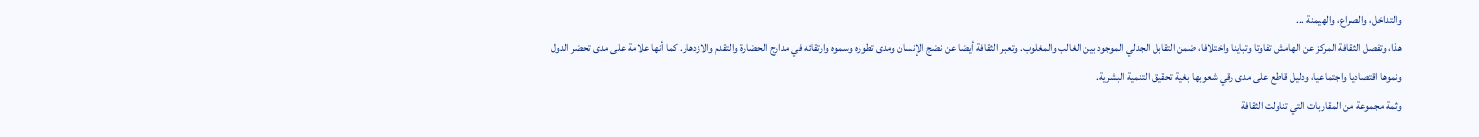والتداخل، والصراع، والهيمنة ...
هذا، وتفصل الثقافة المركز عن الهامش تفاوتا وتباينا واختلافا، ضمن التقابل الجدلي الموجود بين الغالب والمغلوب. وتعبر الثقافة أيضا عن نضج الإنسان ومدى تطوره وسموه وارتقائه في مدارج الحضارة والتقدم والازدهار. كما أنها علامة على مدى تحضر الدول ونموها اقتصاديا واجتماعيا، ودليل قاطع على مدى رقي شعوبها بغية تحقيق التنمية البشرية.
وثمة مجموعة من المقاربات التي تناولت الثقافة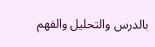بالدرس والتحليل والفهم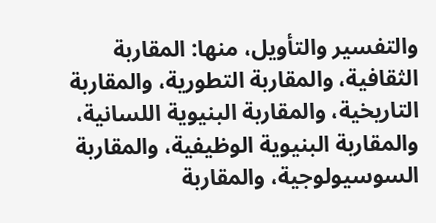والتفسير والتأويل، منها: المقاربة الثقافية، والمقاربة التطورية، والمقاربة التاريخية، والمقاربة البنيوية اللسانية، والمقاربة البنيوية الوظيفية، والمقاربة السوسيولوجية، والمقاربة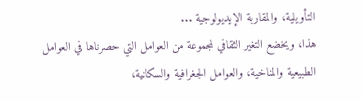التأويلية، والمقاربة الإيديولوجية ...
هذا، ويخضع التغير الثقافي لمجموعة من العوامل التي حصرناها في العوامل الطبيعية والمناخية، والعوامل الجغرافية والسكانية،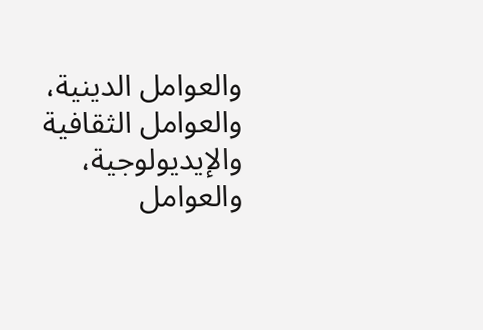والعوامل الدينية، والعوامل الثقافية والإيديولوجية، والعوامل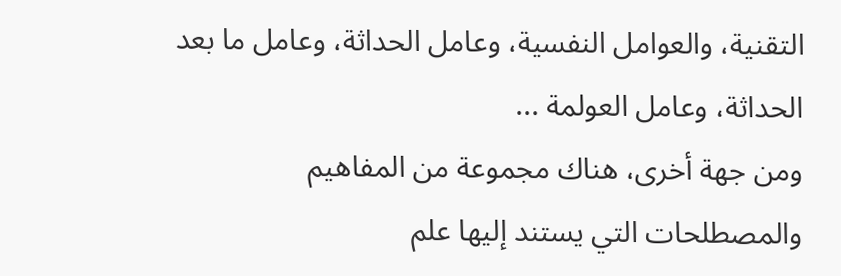التقنية، والعوامل النفسية، وعامل الحداثة، وعامل ما بعد الحداثة، وعامل العولمة ...
ومن جهة أخرى، هناك مجموعة من المفاهيم والمصطلحات التي يستند إليها علم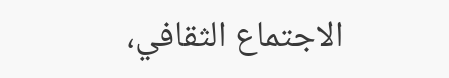الاجتماع الثقافي،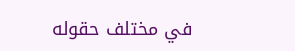في مختلف حقوله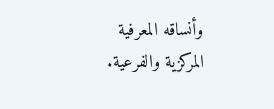وأنساقه المعرفية المركزية والفرعية.